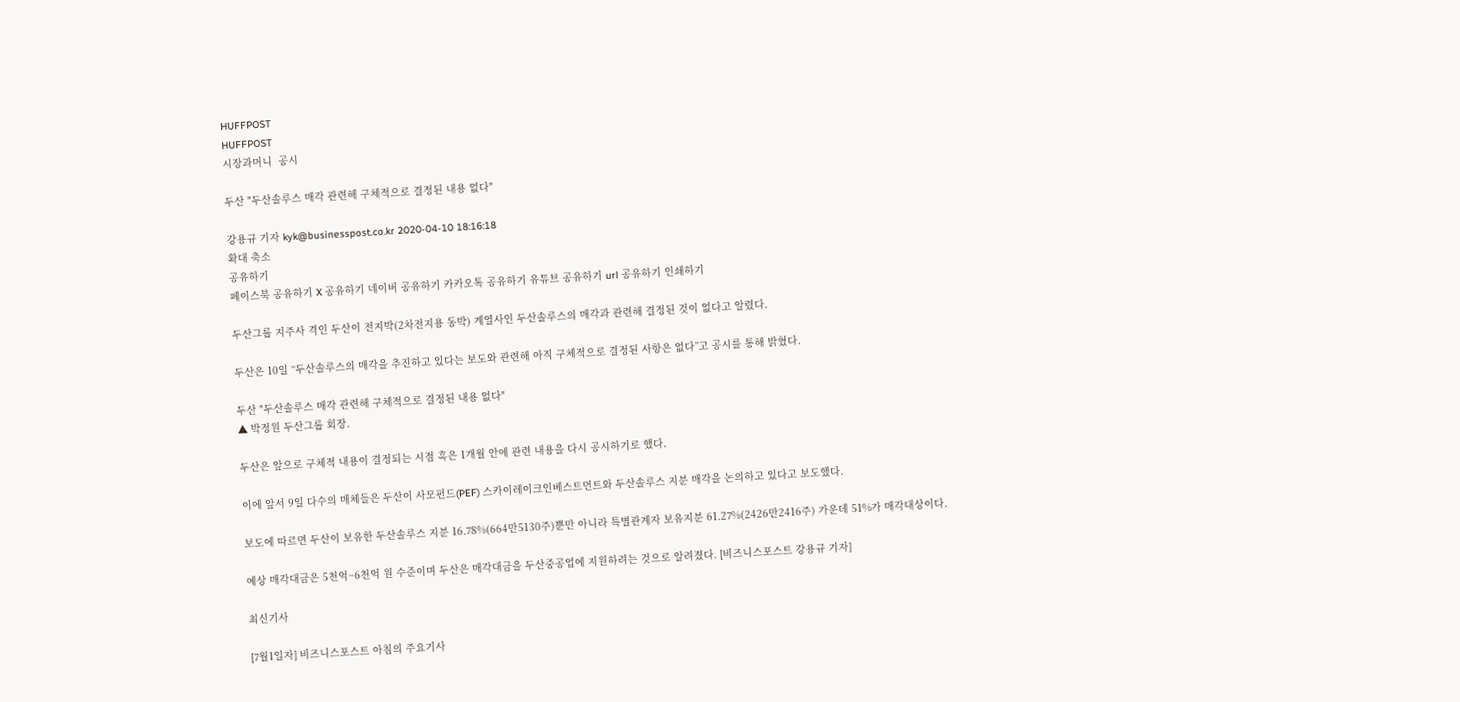HUFFPOST
HUFFPOST
시장과머니  공시

두산 "두산솔루스 매각 관련해 구체적으로 결정된 내용 없다"

강용규 기자 kyk@businesspost.co.kr 2020-04-10 18:16:18
확대 축소
공유하기
페이스북 공유하기 X 공유하기 네이버 공유하기 카카오톡 공유하기 유튜브 공유하기 url 공유하기 인쇄하기

두산그룹 지주사 격인 두산이 전지박(2차전지용 동박) 계열사인 두산솔루스의 매각과 관련해 결정된 것이 없다고 알렸다.

두산은 10일 “두산솔루스의 매각을 추진하고 있다는 보도와 관련해 아직 구체적으로 결정된 사항은 없다”고 공시를 통해 밝혔다.

두산 "두산솔루스 매각 관련해 구체적으로 결정된 내용 없다"
▲ 박정원 두산그룹 회장.

두산은 앞으로 구체적 내용이 결정되는 시점 혹은 1개월 안에 관련 내용을 다시 공시하기로 했다.

이에 앞서 9일 다수의 매체들은 두산이 사모펀드(PEF) 스카이레이크인베스트먼트와 두산솔루스 지분 매각을 논의하고 있다고 보도했다.

보도에 따르면 두산이 보유한 두산솔루스 지분 16.78%(664만5130주)뿐만 아니라 특별관계자 보유지분 61.27%(2426만2416주) 가운데 51%가 매각대상이다.

예상 매각대금은 5천억~6천억 원 수준이며 두산은 매각대금을 두산중공업에 지원하려는 것으로 알려졌다. [비즈니스포스트 강용규 기자]

최신기사

[7월1일자] 비즈니스포스트 아침의 주요기사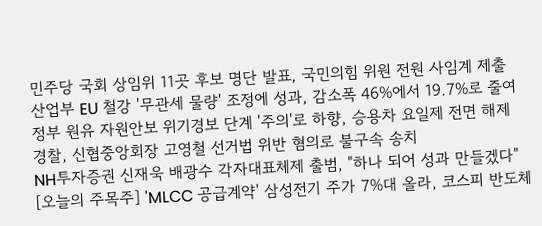민주당 국회 상임위 11곳 후보 명단 발표, 국민의힘 위원 전원 사임계 제출
산업부 EU 철강 '무관세 물량' 조정에 성과, 감소폭 46%에서 19.7%로 줄여
정부 원유 자원안보 위기경보 단계 '주의'로 하향, 승용차 요일제 전면 해제
경찰, 신협중앙회장 고영철 선거법 위반 혐의로 불구속 송치
NH투자증권 신재욱 배광수 각자대표체제 출범, "하나 되어 성과 만들겠다"
[오늘의 주목주] 'MLCC 공급계약' 삼성전기 주가 7%대 올라, 코스피 반도체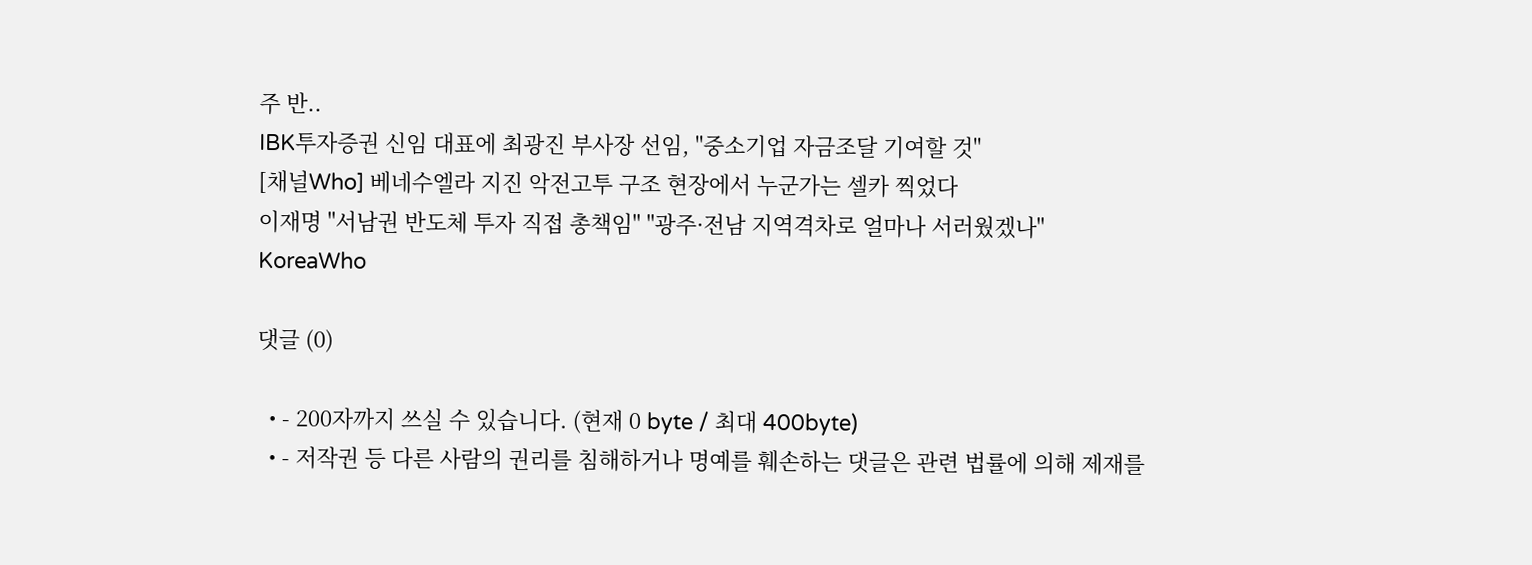주 반..
IBK투자증권 신임 대표에 최광진 부사장 선임, "중소기업 자금조달 기여할 것"
[채널Who] 베네수엘라 지진 악전고투 구조 현장에서 누군가는 셀카 찍었다
이재명 "서남권 반도체 투자 직접 총책임" "광주·전남 지역격차로 얼마나 서러웠겠나"
KoreaWho

댓글 (0)

  • - 200자까지 쓰실 수 있습니다. (현재 0 byte / 최대 400byte)
  • - 저작권 등 다른 사람의 권리를 침해하거나 명예를 훼손하는 댓글은 관련 법률에 의해 제재를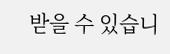받을 수 있습니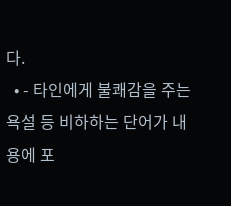다.
  • - 타인에게 불쾌감을 주는 욕설 등 비하하는 단어가 내용에 포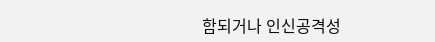함되거나 인신공격성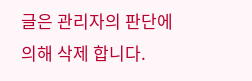글은 관리자의 판단에 의해 삭제 합니다.